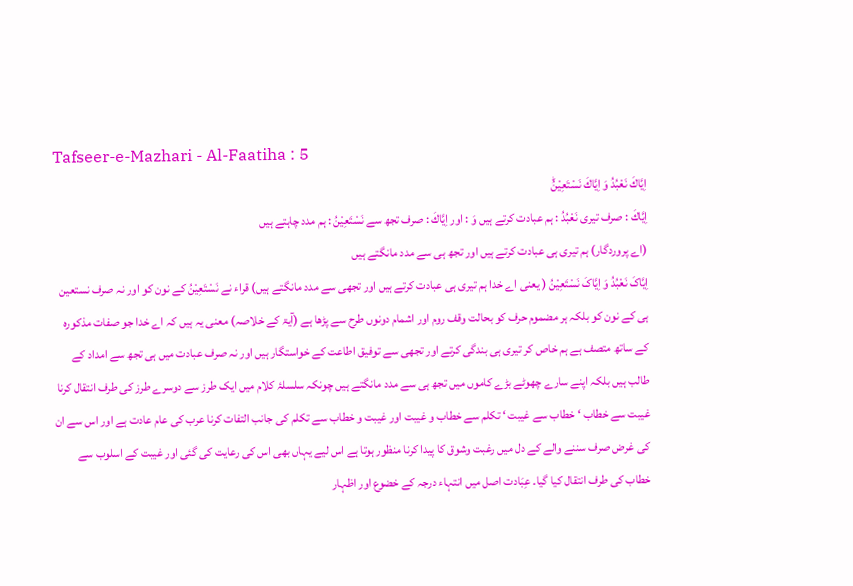Tafseer-e-Mazhari - Al-Faatiha : 5
اِیَّاكَ نَعْبُدُ وَ اِیَّاكَ نَسْتَعِیْنُؕ
اِيَّاكَ : صرف تیری نَعْبُدُ : ہم عبادت کرتے ہیں وَ : اور اِيَّاكَ : صرف تجھ سے نَسْتَعِيْنُ : ہم مدد چاہتے ہیں
(اے پروردگار) ہم تیری ہی عبادت کرتے ہیں اور تجھ ہی سے مدد مانگتے ہیں
اِیَّاکَ نَعْبُدُ وَ اِیَّاکَ نَسْتَعِیْنُ ( یعنی اے خدا ہم تیری ہی عبادت کرتے ہیں اور تجھی سے مدد مانگتے ہیں) قراء نے نَسْتَعِیْنُ کے نون کو اور نہ صرف نستعین ہی کے نون کو بلکہ ہر مضموم حرف کو بحالت وقف روم اور اشمام دونوں طرح سے پڑھا ہے (آیۃ کے خلاصہ) معنی یہ ہیں کہ اے خدا جو صفات مذکورہ کے ساتھ متصف ہے ہم خاص کر تیری ہی بندگی کرتے اور تجھی سے توفیق اطاعت کے خواستگار ہیں اور نہ صرف عبادت میں ہی تجھ سے امداد کے طالب ہیں بلکہ اپنے سارے چھوٹے بڑے کاموں میں تجھ ہی سے مدد مانگتے ہیں چونکہ سلسلۂ کلام میں ایک طرز سے دوسرے طرز کی طرف انتقال کرنا غیبت سے خطاب ‘ خطاب سے غیبت ‘ تکلم سے خطاب و غیبت اور غیبت و خطاب سے تکلم کی جانب التفات کرنا عرب کی عام عادت ہے اور اس سے ان کی غرض صرف سننے والے کے دل میں رغبت وشوق کا پیدا کرنا منظور ہوتا ہے اس لیے یہاں بھی اس کی رعایت کی گئی اور غیبت کے اسلوب سے خطاب کی طرف انتقال کیا گیا۔ عِبَادت اصل میں انتہاء درجہ کے خضوع اور اظہار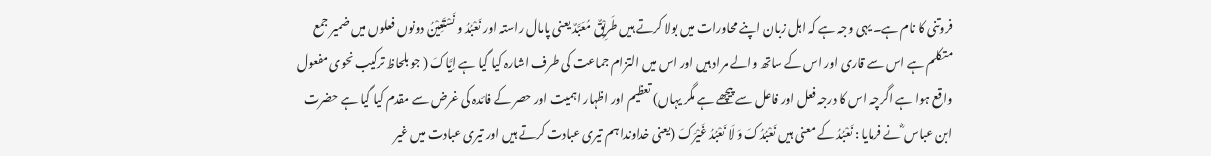فروتنی کا نام ہے۔ یہی وجہ ہے کہ اہل زبان اپنے محاورات میں بولا کرتے ہیں طَرِیْقٌ مُعَبَّدٌ یعنی پامال راستہ اور نَعْبُدُ و نَسْتَعِیْنُ دونوں فعلوں میں ضمیر جمع متکلم ہے اس سے قاری اور اس کے ساتھ والے مراد ہیں اور اس میں التزام جماعت کی طرف اشارہ کیا گیا ہے اِیَّاکَ ( جو بلحاظ ترکیب نحوی مفعول واقع ہوا ہے اگرچہ اس کا درجہ فعل اور فاعل سے پیچھے ہے مگر یہاں) تعظیم اور اظہار اہمیت اور حصر کے فائدہ کی غرض سے مقدم کیا گیا ہے حضرت ابن عباس ؓ نے فرمایا : نَعْبُدُ کے معنی ہیں نَعْبُدُکَ وَ لَا نَعْبُدُ غَیْرَکَ (یعنی خداوندا ہم تیری عبادت کرتے ہیں اور تیری عبادت میں غیر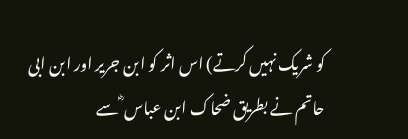کو شریک نہیں کرتے) اس اثر کو ابن جریر اور ابن ابی حاتم نے بطریق ضحاک ابن عباس ؓ سے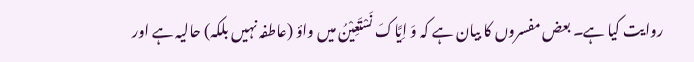روایت کیا ہے۔ بعض مفسروں کا بیان ہے کہ وَ اِیَّاکَ نَسْتَعِیْنُ میں واؤ (عاطفہ نہیں بلکہ) حالیہ ہے اور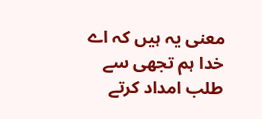معنی یہ ہیں کہ اے خدا ہم تجھی سے طلب امداد کرتے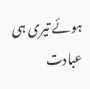ہوئے تیری ہی عبادت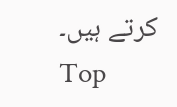کرتے ہیں۔
Top